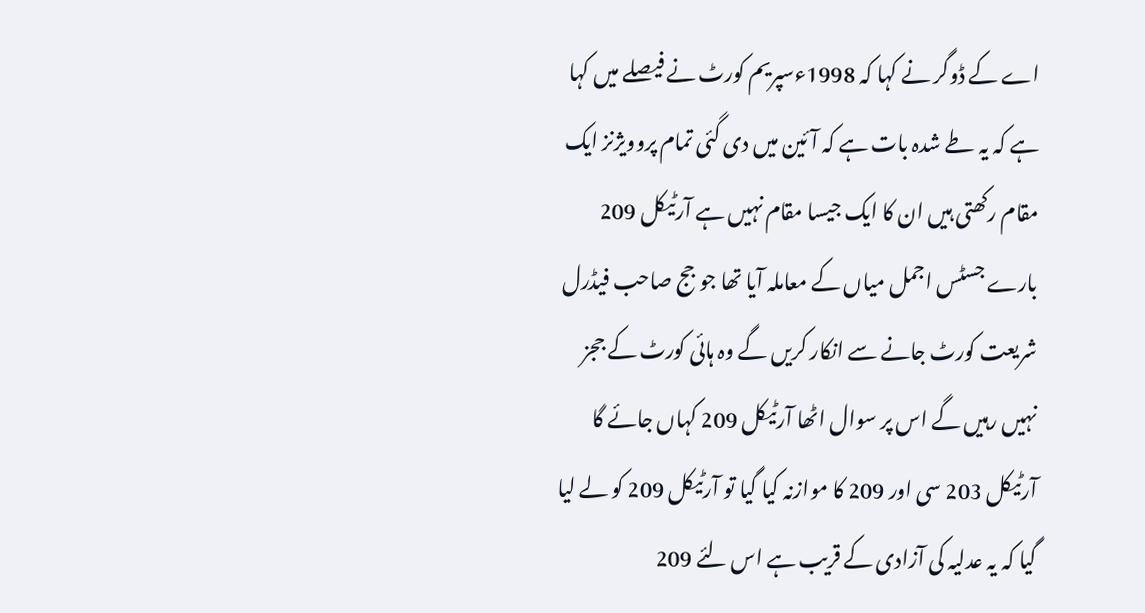اے کے ڈوگر نے کہا کہ 1998ءسپریم کورٹ نے فیصلے میں کہا ہے کہ یہ طے شدہ بات ہے کہ آئین میں دی گئی تمام پروویژنز ایک مقام رکھتی ہیں ان کا ایک جیسا مقام نہیں ہے آرٹیکل 209 بارے جسٹس اجمل میاں کے معاملہ آیا تھا جو جج صاحب فیڈرل شریعت کورٹ جانے سے انکار کریں گے وہ ہائی کورٹ کے ججز نہیں رہیں گے اس پر سوال اٹھا آرٹیکل 209 کہاں جائے گا آرٹیکل 203 سی اور 209 کا موازنہ کیا گیا تو آرٹیکل 209 کو لے لیا گیا کہ یہ عدلیہ کی آزادی کے قریب ہے اس لئے 209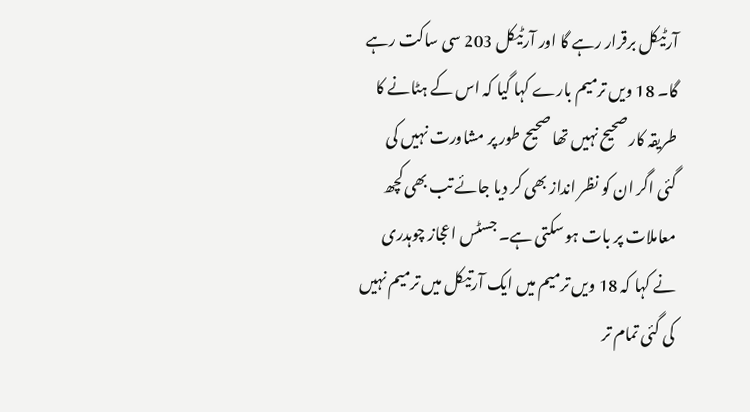آرٹیکل برقرار رہے گا اور آرٹیکل 203 سی ساکت رہے گا۔ 18 ویں ترمیم بارے کہا گیا کہ اس کے ہٹانے کا طریقہ کار صحیح نہیں تھا صحیح طور پر مشاورت نہیں کی گئی اگر ان کو نظر انداز بھی کر دیا جائے تب بھی کچھ معاملات پر بات ہو سکتی ہے۔ جسٹس اعجاز چوہدری نے کہا کہ 18 ویں ترمیم میں ایک آرتیکل میں ترمیم نہیں کی گئی تمام تر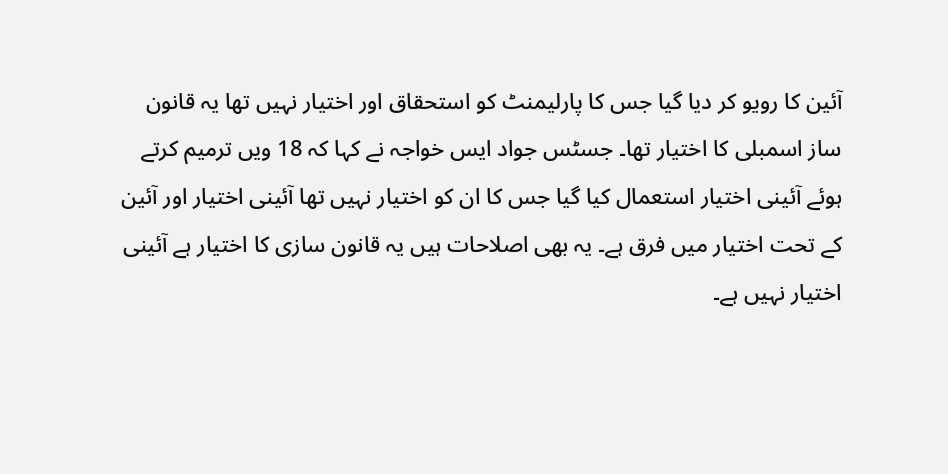آئین کا رویو کر دیا گیا جس کا پارلیمنٹ کو استحقاق اور اختیار نہیں تھا یہ قانون ساز اسمبلی کا اختیار تھا۔ جسٹس جواد ایس خواجہ نے کہا کہ 18 ویں ترمیم کرتے ہوئے آئینی اختیار استعمال کیا گیا جس کا ان کو اختیار نہیں تھا آئینی اختیار اور آئین کے تحت اختیار میں فرق ہے۔ یہ بھی اصلاحات ہیں یہ قانون سازی کا اختیار ہے آئینی اختیار نہیں ہے۔